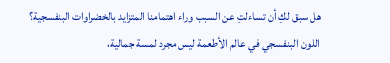هل سبق لكِ أن تساءلتِ عن السبب وراء اهتمامنا المتزايد بالخضراوات البنفسجية؟
اللون البنفسجي في عالم الأطعمة ليس مجرد لمسة جمالية،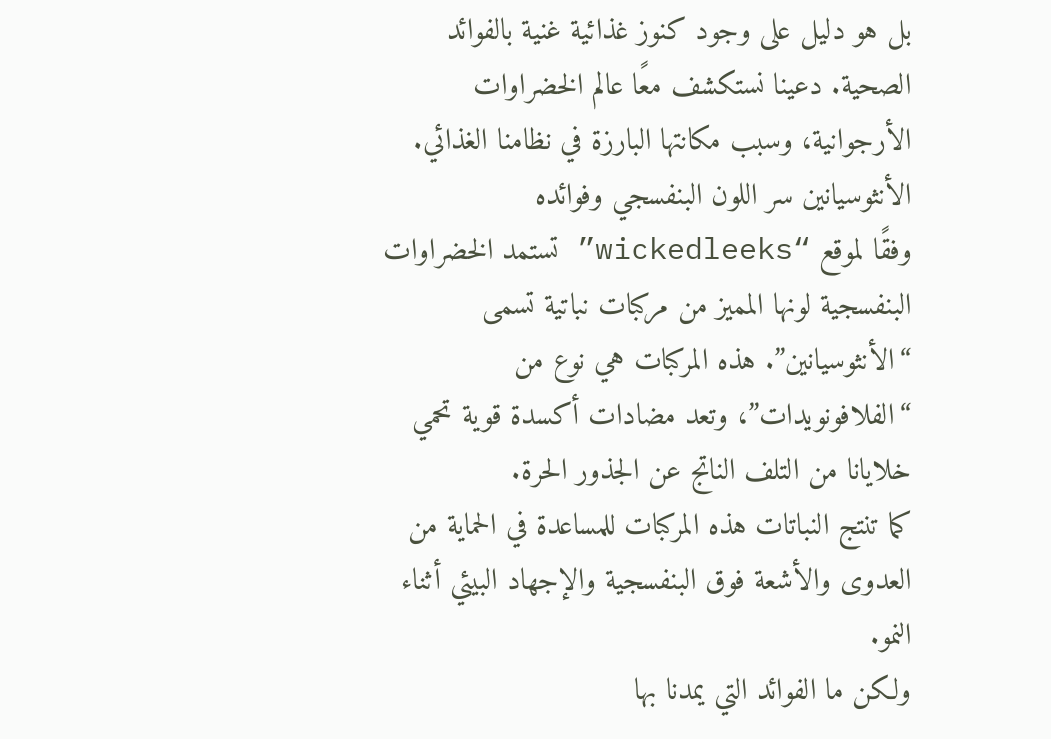بل هو دليل على وجود كنوز غذائية غنية بالفوائد الصحية. دعينا نستكشف معًا عالم الخضراوات الأرجوانية، وسبب مكانتها البارزة في نظامنا الغذائي.
الأنثوسيانين سر اللون البنفسجي وفوائده
وفقًا لموقع “wickedleeks” تستمد الخضراوات البنفسجية لونها المميز من مركبات نباتية تسمى “الأنثوسيانين”. هذه المركبات هي نوع من “الفلافونويدات”، وتعد مضادات أكسدة قوية تحمي خلايانا من التلف الناتج عن الجذور الحرة.
كما تنتج النباتات هذه المركبات للمساعدة في الحماية من العدوى والأشعة فوق البنفسجية والإجهاد البيئي أثناء النمو.
ولكن ما الفوائد التي يمدنا بها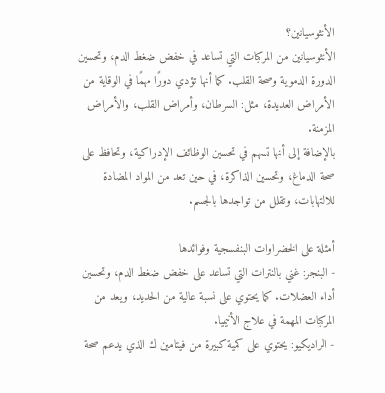الأنثوسيانين؟
الأنثوسيانين من المركبات التي تساعد في خفض ضغط الدم، وتحسين الدورة الدموية وصحة القلب. كما أنها تؤدي دورًا مهمًا في الوقاية من الأمراض العديدة، مثل: السرطان، وأمراض القلب، والأمراض المزمنة.
بالإضافة إلى أنها تسهم في تحسين الوظائف الإدراكية، وتحافظ على صحة الدماغ، وتحسين الذاكرة، في حين تعد من المواد المضادة للالتهابات، وتقلل من تواجدها بالجسم.

أمثلة على الخضراوات البنفسجية وفوائدها
- البنجر: غني بالنترات التي تساعد على خفض ضغط الدم، وتحسين أداء العضلات. كما يحتوي على نسبة عالية من الحديد، ويعد من المركبات المهمة في علاج الأنيميا.
- الراديكيو: يحتوي على كمية كبيرة من فيتامين ك الذي يدعم صحة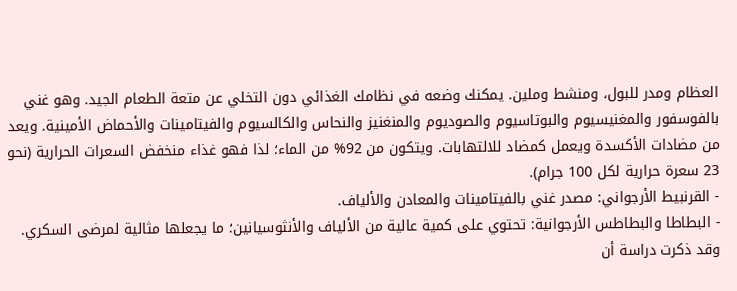العظام ومدر للبول، ومنشط وملين. يمكنك وضعه في نظامك الغذائي دون التخلي عن متعة الطعام الجيد. وهو غني بالفوسفور والمغنيسيوم والبوتاسيوم والصوديوم والمنغنيز والنحاس والكالسيوم والفيتامينات والأحماض الأمينية. ويعد من مضادات الأكسدة ويعمل كمضاد للالتهابات. ويتكون من 92% من الماء؛ لذا فهو غذاء منخفض السعرات الحرارية (نحو 23 سعرة حرارية لكل 100 جرام).
- القرنبيط الأرجواني: مصدر غني بالفيتامينات والمعادن والألياف.
- البطاطا والبطاطس الأرجوانية: تحتوي على كمية عالية من الألياف والأنثوسيانين؛ ما يجعلها مثالية لمرضى السكري. وقد ذكرت دراسة أن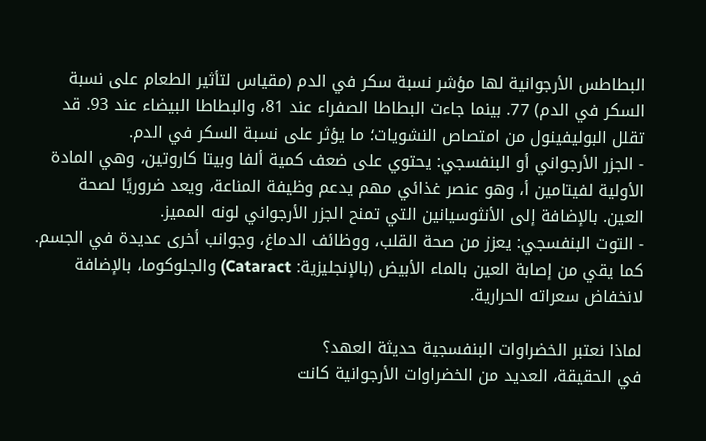البطاطس الأرجوانية لها مؤشر نسبة سكر في الدم (مقياس لتأثير الطعام على نسبة السكر في الدم) 77. بينما جاءت البطاطا الصفراء عند 81، والبطاطا البيضاء عند 93. قد تقلل البوليفينول من امتصاص النشويات؛ ما يؤثر على نسبة السكر في الدم.
- الجزر الأرجواني أو البنفسجي: يحتوي على ضعف كمية ألفا وبيتا كاروتين، وهي المادة الأولية لفيتامين أ، وهو عنصر غذائي مهم يدعم وظيفة المناعة، ويعد ضروريًا لصحة العين. بالإضافة إلى الأنثوسيانين التي تمنح الجزر الأرجواني لونه المميز.
- التوت البنفسجي: يعزز من صحة القلب، ووظائف الدماغ، وجوانب أخرى عديدة في الجسم. كما يقي من إصابة العين بالماء الأبيض (بالإنجليزية: Cataract) والجلوكوما، بالإضافة لانخفاض سعراته الحرارية.

لماذا نعتبر الخضراوات البنفسجية حديثة العهد؟
في الحقيقة، العديد من الخضراوات الأرجوانية كانت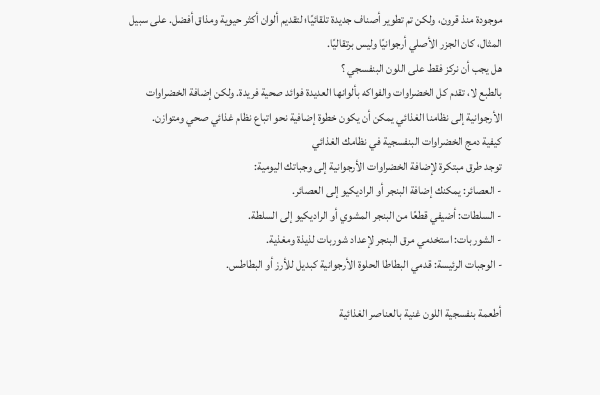موجودة منذ قرون، ولكن تم تطوير أصناف جديدة تلقائيًا؛ لتقديم ألوان أكثر حيوية ومذاق أفضل. على سبيل المثال، كان الجزر الأصلي أرجوانيًا وليس برتقاليًا.
هل يجب أن نركز فقط على اللون البنفسجي ؟
بالطبع لا، تقدم كل الخضراوات والفواكه بألوانها العديدة فوائد صحية فريدة. ولكن إضافة الخضراوات الأرجوانية إلى نظامنا الغذائي يمكن أن يكون خطوة إضافية نحو اتباع نظام غذائي صحي ومتوازن.
كيفية دمج الخضراوات البنفسجية في نظامك الغذائي
توجد طرق مبتكرة لإضافة الخضراوات الأرجوانية إلى وجباتك اليومية:
- العصائر: يمكنك إضافة البنجر أو الراديكيو إلى العصائر.
- السلطات: أضيفي قطعًا من البنجر المشوي أو الراديكيو إلى السلطة.
- الشوربات: استخدمي مرق البنجر لإعداد شوربات لذيذة ومغذية.
- الوجبات الرئيسة: قدمي البطاطا الحلوة الأرجوانية كبديل للأرز أو البطاطس.

أطعمة بنفسجية اللون غنية بالعناصر الغذائية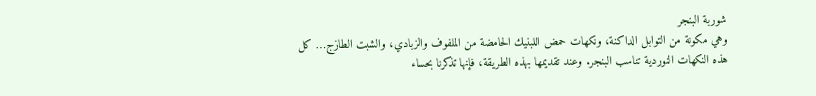شوربة البنجر
وهي مكونة من التوابل الداكنة، ونكهات حمض اللبنيك الحامضة من الملفوف والزبادي، والشبت الطازج… كل هذه النكهات النوردية تناسب البنجر. وعند تقديمها بهذه الطريقة، فإنها تذكرنا بحساء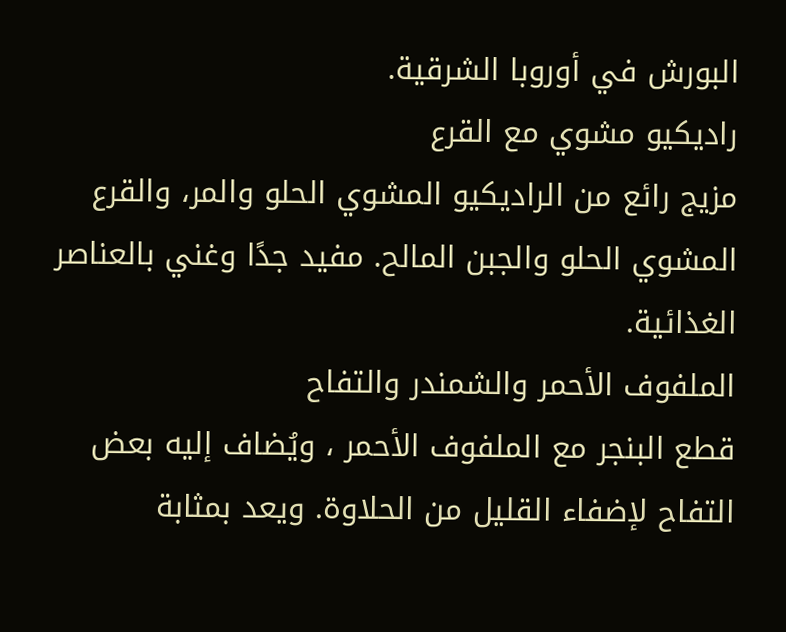البورش في أوروبا الشرقية.
راديكيو مشوي مع القرع
مزيج رائع من الراديكيو المشوي الحلو والمر، والقرع المشوي الحلو والجبن المالح. مفيد جدًا وغني بالعناصر الغذائية.
الملفوف الأحمر والشمندر والتفاح
قطع البنجر مع الملفوف الأحمر ، ويُضاف إليه بعض التفاح لإضفاء القليل من الحلاوة. ويعد بمثابة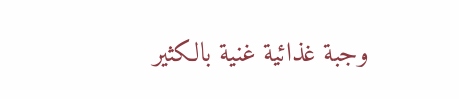وجبة غذائية غنية بالكثير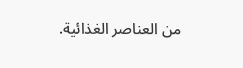من العناصر الغذائية.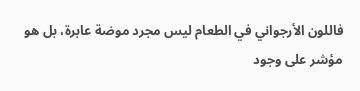فاللون الأرجواني في الطعام ليس مجرد موضة عابرة، بل هو مؤشر على وجود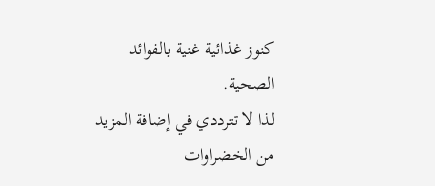كنوز غذائية غنية بالفوائد الصحية.
لذا لا تترددي في إضافة المزيد من الخضراوات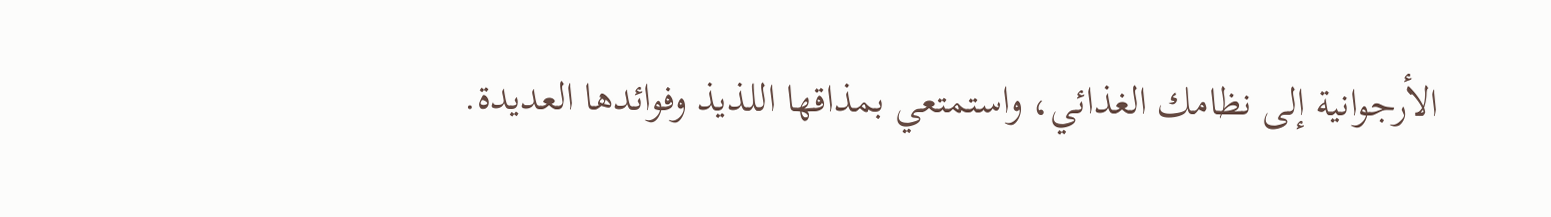الأرجوانية إلى نظامك الغذائي، واستمتعي بمذاقها اللذيذ وفوائدها العديدة.